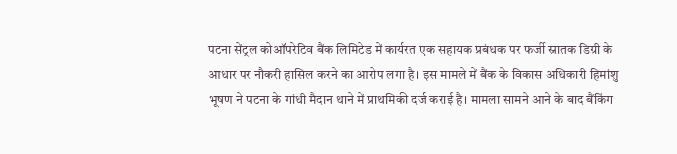पटना सेंट्रल कोऑपरेटिव बैंक लिमिटेड में कार्यरत एक सहायक प्रबंधक पर फर्जी स्नातक डिग्री के आधार पर नौकरी हासिल करने का आरोप लगा है। इस मामले में बैंक के विकास अधिकारी हिमांशु भूषण ने पटना के गांधी मैदान थाने में प्राथमिकी दर्ज कराई है। मामला सामने आने के बाद बैंकिंग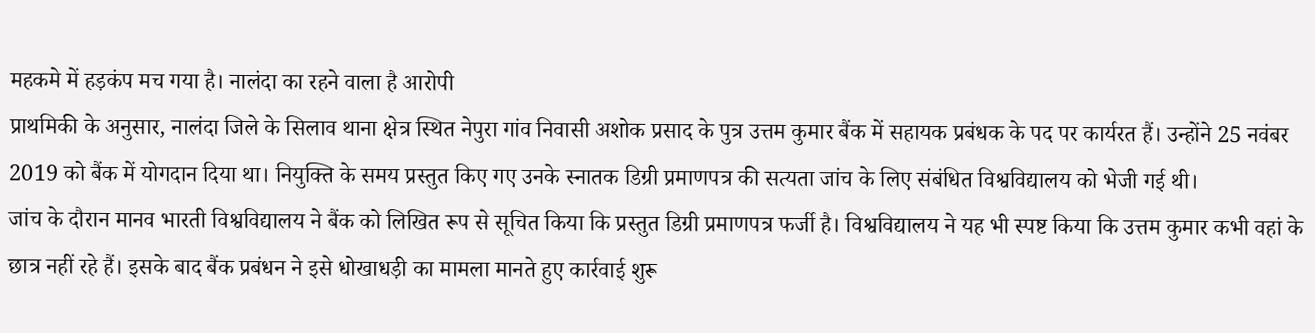महकमे में हड़कंप मच गया है। नालंदा का रहने वाला है आरोपी
प्राथमिकी के अनुसार, नालंदा जिले के सिलाव थाना क्षेत्र स्थित नेपुरा गांव निवासी अशोक प्रसाद के पुत्र उत्तम कुमार बैंक में सहायक प्रबंधक के पद पर कार्यरत हैं। उन्होंने 25 नवंबर 2019 को बैंक में योगदान दिया था। नियुक्ति के समय प्रस्तुत किए गए उनके स्नातक डिग्री प्रमाणपत्र की सत्यता जांच के लिए संबंधित विश्वविद्यालय को भेजी गई थी।
जांच के दौरान मानव भारती विश्वविद्यालय ने बैंक को लिखित रूप से सूचित किया कि प्रस्तुत डिग्री प्रमाणपत्र फर्जी है। विश्वविद्यालय ने यह भी स्पष्ट किया कि उत्तम कुमार कभी वहां के छात्र नहीं रहे हैं। इसके बाद बैंक प्रबंधन ने इसे धोखाधड़ी का मामला मानते हुए कार्रवाई शुरू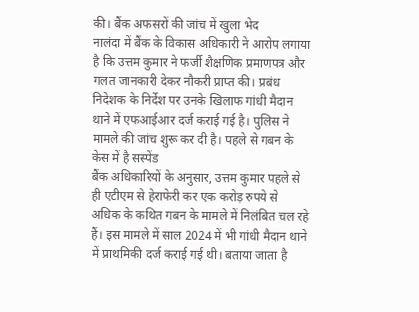की। बैंक अफसरों की जांच में खुला भेद
नालंदा में बैंक के विकास अधिकारी ने आरोप लगाया है कि उत्तम कुमार ने फर्जी शैक्षणिक प्रमाणपत्र और गलत जानकारी देकर नौकरी प्राप्त की। प्रबंध निदेशक के निर्देश पर उनके खिलाफ गांधी मैदान थाने में एफआईआर दर्ज कराई गई है। पुलिस ने मामले की जांच शुरू कर दी है। पहले से गबन के केस में है सस्पेंड
बैंक अधिकारियों के अनुसार, उत्तम कुमार पहले से ही एटीएम से हेराफेरी कर एक करोड़ रुपये से अधिक के कथित गबन के मामले में निलंबित चल रहे हैं। इस मामले में साल 2024 में भी गांधी मैदान थाने में प्राथमिकी दर्ज कराई गई थी। बताया जाता है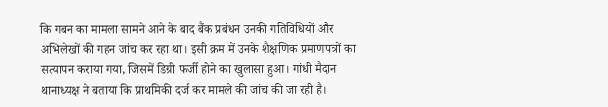कि गबन का मामला सामने आने के बाद बैंक प्रबंधन उनकी गतिविधियों और अभिलेखों की गहन जांच कर रहा था। इसी क्रम में उनके शैक्षणिक प्रमाणपत्रों का सत्यापन कराया गया, जिसमें डिग्री फर्जी होने का खुलासा हुआ। गांधी मैदान थानाध्यक्ष ने बताया कि प्राथमिकी दर्ज कर मामले की जांच की जा रही है।